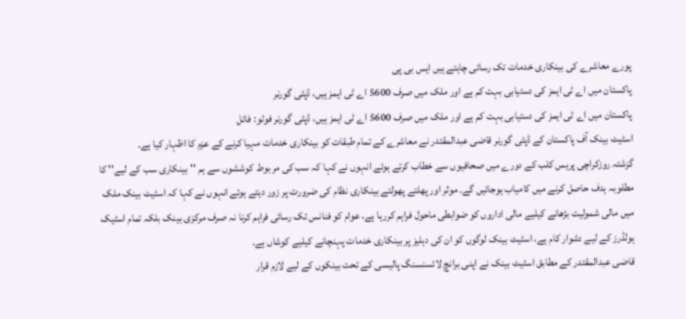پورے معاشرے کی بینکاری خدمات تک رسائی چاہتے ہیں ایس بی پی
پاکستان میں اے ٹی ایمز کی دستیابی بہت کم ہے اور ملک میں صرف 5600 اے ٹی ایمز ہیں، ڈپٹی گورنر
پاکستان میں اے ٹی ایمز کی دستیابی بہت کم ہے اور ملک میں صرف 5600 اے ٹی ایمز ہیں، ڈپٹی گورنر فوٹو: فائل
اسٹیٹ بینک آف پاکستان کے ڈپٹی گورنر قاضی عبدالمقتدر نے معاشرے کے تمام طبقات کو بینکاری خدمات مہیا کرنے کے عزم کا اظہار کیا ہے۔
گزشتہ روزکراچی پریس کلب کے دورے میں صحافیوں سے خطاب کرتے ہوئے انہوں نے کہا کہ سب کی مربوط کوششوں سے ہم ''بینکاری سب کے لیے'' کا مطلوبہ ہدف حاصل کرنے میں کامیاب ہوجائیں گے۔ موثر اور پھلتے پھولتے بینکاری نظام کی ضرورت پر زور دیتے ہوئے انہوں نے کہا کہ اسٹیٹ بینک ملک میں مالی شمولیت بڑھانے کیلیے مالی اداروں کو ضوابطی ماحول فراہم کررہا ہے، عوام کو فنانس تک رسائی فراہم کرنا نہ صرف مرکزی بینک بلکہ تمام اسٹیک ہولڈرز کے لیے دشوار کام ہے، اسٹیٹ بینک لوگوں کو ان کی دہلیز پر بینکاری خدمات پہنچانے کیلیے کوشاں ہے۔
قاضی عبدالمقتدر کے مطابق اسٹیٹ بینک نے اپنی برانچ لائسنسنگ پالیسی کے تحت بینکوں کے لیے لازم قرار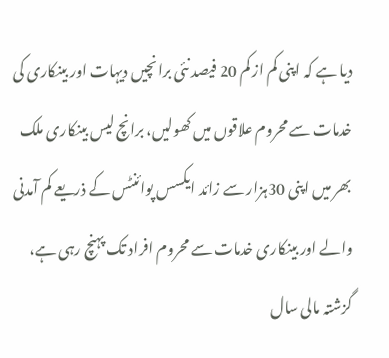دیا ہے کہ اپنی کم از کم 20 فیصد نئی برانچیں دیہات اور بینکاری کی خدمات سے محروم علاقوں میں کھولیں، برانچ لیس بینکاری ملک بھر میں اپنی 30ہزار سے زائد ایکسس پوائنٹس کے ذریعے کم آمدنی والے اور بینکاری خدمات سے محروم افراد تک پہنچ رہی ہے، گزشتہ مالی سال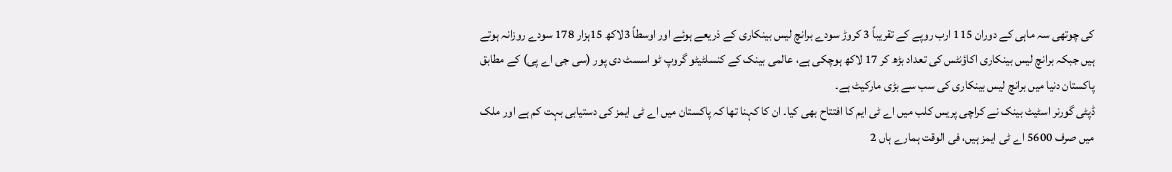کی چوتھی سہ ماہی کے دوران 115 ارب روپے کے تقریباً 3 کروڑ سودے برانچ لیس بینکاری کے ذریعے ہوئے اور اوسطاً 3لاکھ 15ہزار 178 سودے روزانہ ہوتے ہیں جبکہ برانچ لیس بینکاری اکاؤنٹس کی تعداد بڑھ کر 17 لاکھ ہوچکی ہے، عالمی بینک کے کنسلٹیٹو گروپ ٹو اسسٹ دی پور (سی جی اے پی) کے مطابق پاکستان دنیا میں برانچ لیس بینکاری کی سب سے بڑی مارکیٹ ہے۔
ڈپٹی گورنر اسٹیٹ بینک نے کراچی پریس کلب میں اے ٹی ایم کا افتتاح بھی کیا۔ ان کا کہنا تھا کہ پاکستان میں اے ٹی ایمز کی دستیابی بہت کم ہے اور ملک میں صرف 5600 اے ٹی ایمز ہیں، فی الوقت ہمارے ہاں 2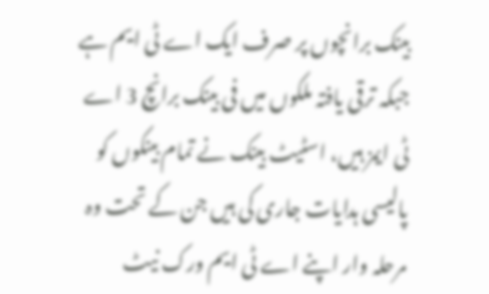بینک برانچوں پر صرف ایک اے ٹی ایم ہے جبکہ ترقی یافتہ ملکوں میں فی بینک برانچ 3 اے ٹی ایمز ہیں، اسٹیٹ بینک نے تمام بینکوں کو پالیسی ہدایات جاری کی ہیں جن کے تحت وہ مرحلہ وار اپنے اے ٹی ایم ورک نیٹ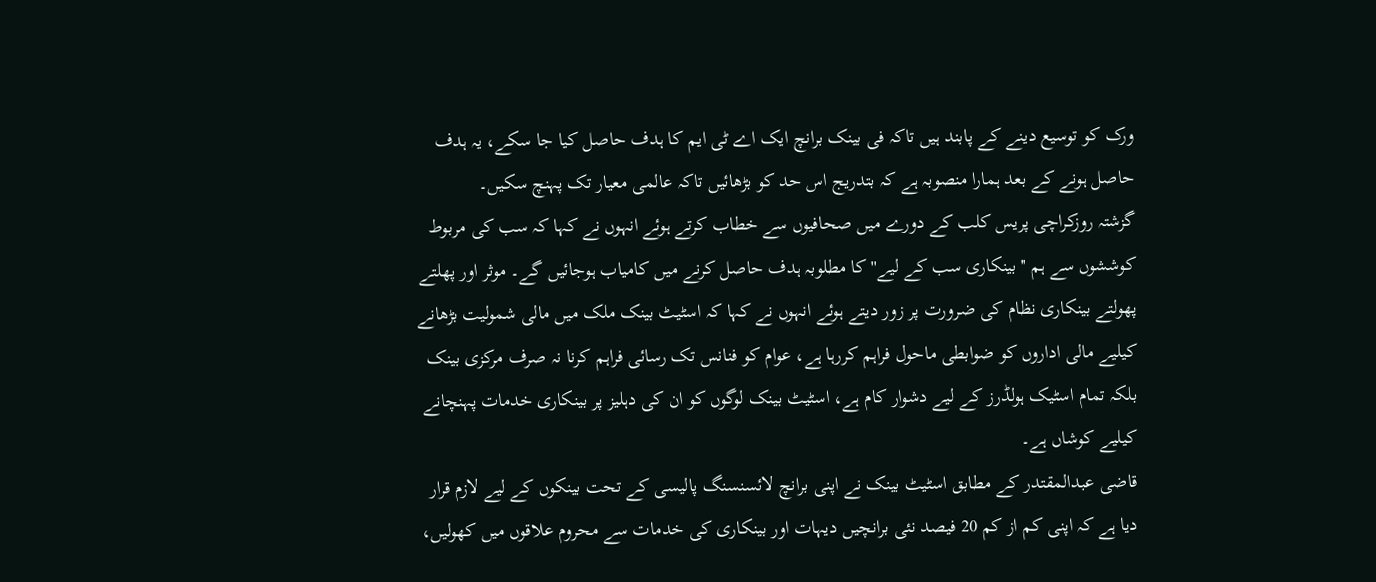ورک کو توسیع دینے کے پابند ہیں تاکہ فی بینک برانچ ایک اے ٹی ایم کا ہدف حاصل کیا جا سکے، یہ ہدف حاصل ہونے کے بعد ہمارا منصوبہ ہے کہ بتدریج اس حد کو بڑھائیں تاکہ عالمی معیار تک پہنچ سکیں۔
گزشتہ روزکراچی پریس کلب کے دورے میں صحافیوں سے خطاب کرتے ہوئے انہوں نے کہا کہ سب کی مربوط کوششوں سے ہم ''بینکاری سب کے لیے'' کا مطلوبہ ہدف حاصل کرنے میں کامیاب ہوجائیں گے۔ موثر اور پھلتے پھولتے بینکاری نظام کی ضرورت پر زور دیتے ہوئے انہوں نے کہا کہ اسٹیٹ بینک ملک میں مالی شمولیت بڑھانے کیلیے مالی اداروں کو ضوابطی ماحول فراہم کررہا ہے، عوام کو فنانس تک رسائی فراہم کرنا نہ صرف مرکزی بینک بلکہ تمام اسٹیک ہولڈرز کے لیے دشوار کام ہے، اسٹیٹ بینک لوگوں کو ان کی دہلیز پر بینکاری خدمات پہنچانے کیلیے کوشاں ہے۔
قاضی عبدالمقتدر کے مطابق اسٹیٹ بینک نے اپنی برانچ لائسنسنگ پالیسی کے تحت بینکوں کے لیے لازم قرار دیا ہے کہ اپنی کم از کم 20 فیصد نئی برانچیں دیہات اور بینکاری کی خدمات سے محروم علاقوں میں کھولیں،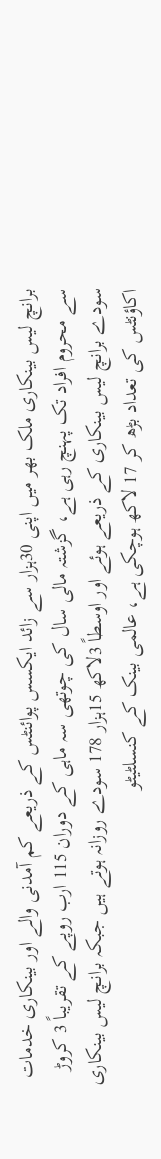برانچ لیس بینکاری ملک بھر میں اپنی 30ہزار سے زائد ایکسس پوائنٹس کے ذریعے کم آمدنی والے اور بینکاری خدمات سے محروم افراد تک پہنچ رہی ہے، گزشتہ مالی سال کی چوتھی سہ ماہی کے دوران 115 ارب روپے کے تقریباً 3 کروڑ سودے برانچ لیس بینکاری کے ذریعے ہوئے اور اوسطاً 3لاکھ 15ہزار 178 سودے روزانہ ہوتے ہیں جبکہ برانچ لیس بینکاری اکاؤنٹس کی تعداد بڑھ کر 17 لاکھ ہوچکی ہے، عالمی بینک کے کنسلٹیٹو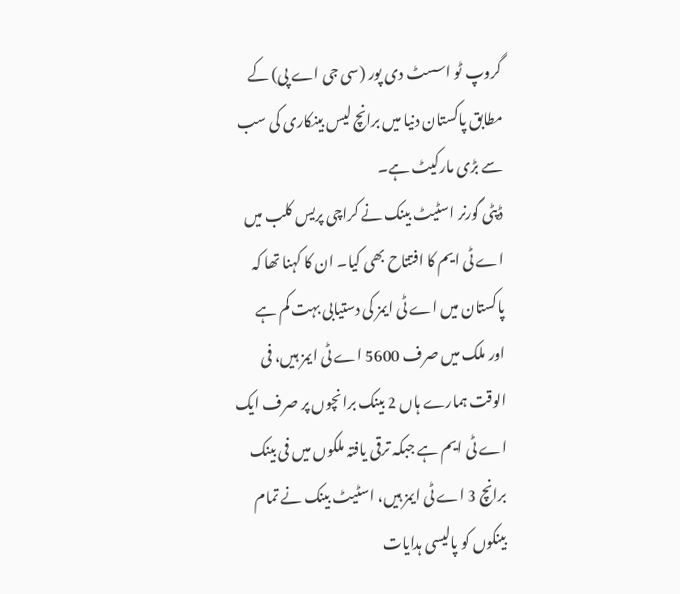گروپ ٹو اسسٹ دی پور (سی جی اے پی) کے مطابق پاکستان دنیا میں برانچ لیس بینکاری کی سب سے بڑی مارکیٹ ہے۔
ڈپٹی گورنر اسٹیٹ بینک نے کراچی پریس کلب میں اے ٹی ایم کا افتتاح بھی کیا۔ ان کا کہنا تھا کہ پاکستان میں اے ٹی ایمز کی دستیابی بہت کم ہے اور ملک میں صرف 5600 اے ٹی ایمز ہیں، فی الوقت ہمارے ہاں 2 بینک برانچوں پر صرف ایک اے ٹی ایم ہے جبکہ ترقی یافتہ ملکوں میں فی بینک برانچ 3 اے ٹی ایمز ہیں، اسٹیٹ بینک نے تمام بینکوں کو پالیسی ہدایات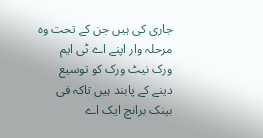جاری کی ہیں جن کے تحت وہ مرحلہ وار اپنے اے ٹی ایم ورک نیٹ ورک کو توسیع دینے کے پابند ہیں تاکہ فی بینک برانچ ایک اے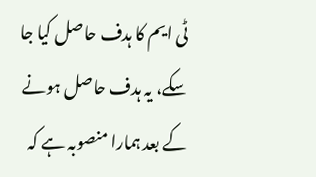ٹی ایم کا ہدف حاصل کیا جا سکے، یہ ہدف حاصل ہونے کے بعد ہمارا منصوبہ ہے کہ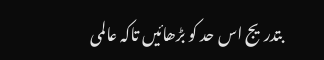بتدریج اس حد کو بڑھائیں تاکہ عالمی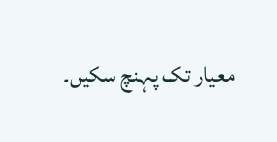معیار تک پہنچ سکیں۔